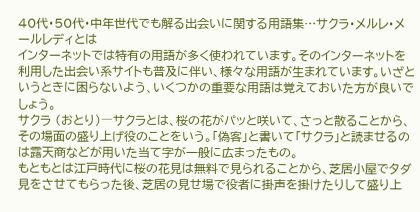40代・50代・中年世代でも解る出会いに関する用語集…サクラ・メルレ・メールレディとは
インターネットでは特有の用語が多く使われています。そのインターネットを利用した出会い系サイトも普及に伴い、様々な用語が生まれています。いざというときに困らないよう、いくつかの重要な用語は覚えておいた方が良いでしょう。
サクラ (おとり)―サクラとは、桜の花がパッと咲いて、さっと散ることから、その場面の盛り上げ役のことをいう。「偽客」と書いて「サクラ」と読ませるのは露天商などが用いた当て字が一般に広まったもの。
もともとは江戸時代に桜の花見は無料で見られることから、芝居小屋でタダ見をさせてもらった後、芝居の見せ場で役者に掛声を掛けたりして盛り上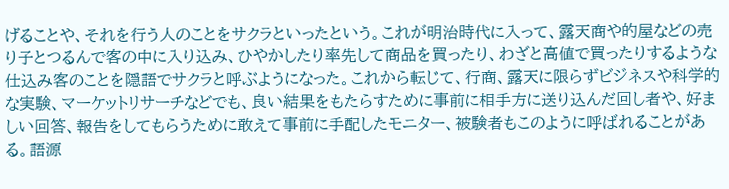げることや、それを行う人のことをサクラといったという。これが明治時代に入って、露天商や的屋などの売り子とつるんで客の中に入り込み、ひやかしたり率先して商品を買ったり、わざと高値で買ったりするような仕込み客のことを隠語でサクラと呼ぶようになった。これから転じて、行商、露天に限らずビジネスや科学的な実験、マーケットリサーチなどでも、良い結果をもたらすために事前に相手方に送り込んだ回し者や、好ましい回答、報告をしてもらうために敢えて事前に手配したモニター、被験者もこのように呼ばれることがある。語源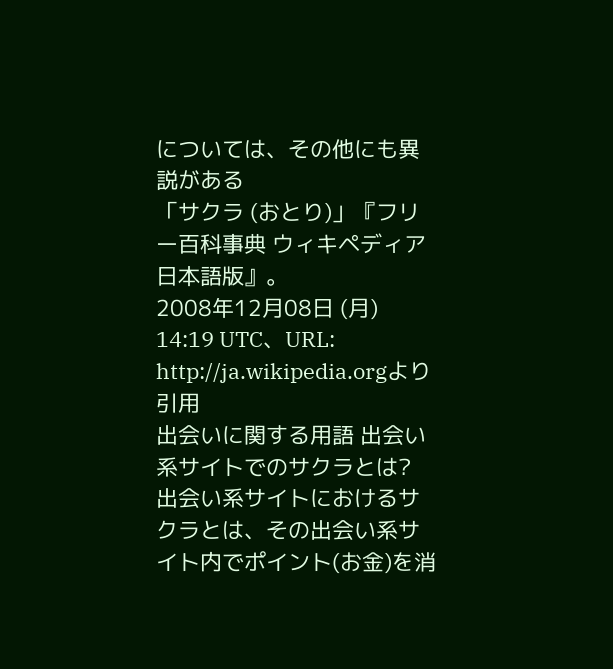については、その他にも異説がある
「サクラ (おとり)」『フリー百科事典 ウィキペディア日本語版』。
2008年12月08日 (月) 14:19 UTC、URL:
http://ja.wikipedia.orgより引用
出会いに関する用語 出会い系サイトでのサクラとは?
出会い系サイトにおけるサクラとは、その出会い系サイト内でポイント(お金)を消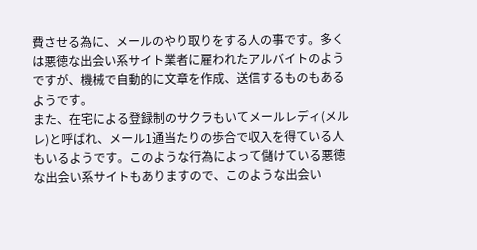費させる為に、メールのやり取りをする人の事です。多くは悪徳な出会い系サイト業者に雇われたアルバイトのようですが、機械で自動的に文章を作成、送信するものもあるようです。
また、在宅による登録制のサクラもいてメールレディ(メルレ)と呼ばれ、メール1通当たりの歩合で収入を得ている人もいるようです。このような行為によって儲けている悪徳な出会い系サイトもありますので、このような出会い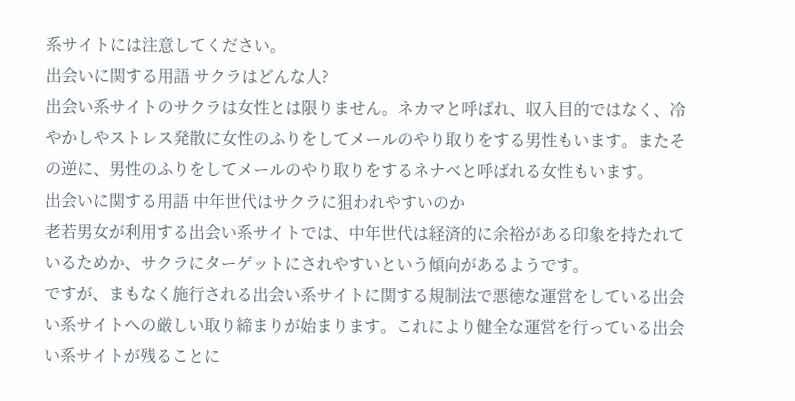系サイトには注意してください。
出会いに関する用語 サクラはどんな人?
出会い系サイトのサクラは女性とは限りません。ネカマと呼ばれ、収入目的ではなく、冷やかしやストレス発散に女性のふりをしてメールのやり取りをする男性もいます。またその逆に、男性のふりをしてメールのやり取りをするネナベと呼ばれる女性もいます。
出会いに関する用語 中年世代はサクラに狙われやすいのか
老若男女が利用する出会い系サイトでは、中年世代は経済的に余裕がある印象を持たれているためか、サクラにターゲットにされやすいという傾向があるようです。
ですが、まもなく施行される出会い系サイトに関する規制法で悪徳な運営をしている出会い系サイトへの厳しい取り締まりが始まります。これにより健全な運営を行っている出会い系サイトが残ることに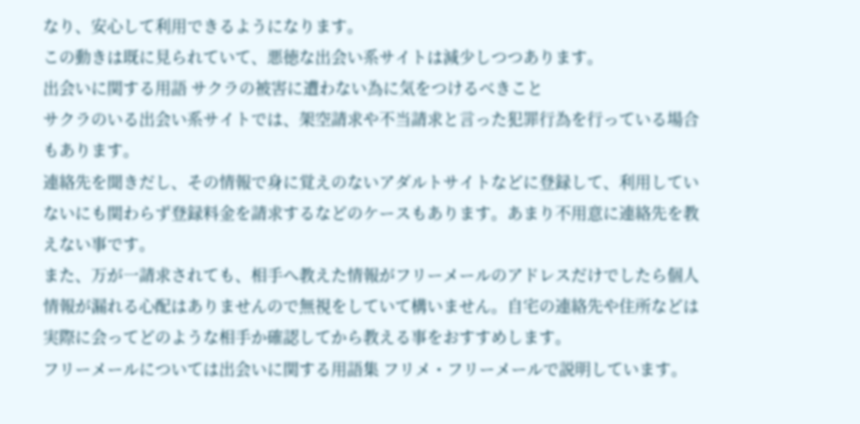なり、安心して利用できるようになります。
この動きは既に見られていて、悪徳な出会い系サイトは減少しつつあります。
出会いに関する用語 サクラの被害に遭わない為に気をつけるべきこと
サクラのいる出会い系サイトでは、架空請求や不当請求と言った犯罪行為を行っている場合もあります。
連絡先を聞きだし、その情報で身に覚えのないアダルトサイトなどに登録して、利用していないにも関わらず登録料金を請求するなどのケースもあります。あまり不用意に連絡先を教えない事です。
また、万が一請求されても、相手へ教えた情報がフリーメールのアドレスだけでしたら個人情報が漏れる心配はありませんので無視をしていて構いません。自宅の連絡先や住所などは実際に会ってどのような相手か確認してから教える事をおすすめします。
フリーメールについては出会いに関する用語集 フリメ・フリーメールで説明しています。